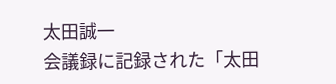太田誠一
会議録に記録された「太田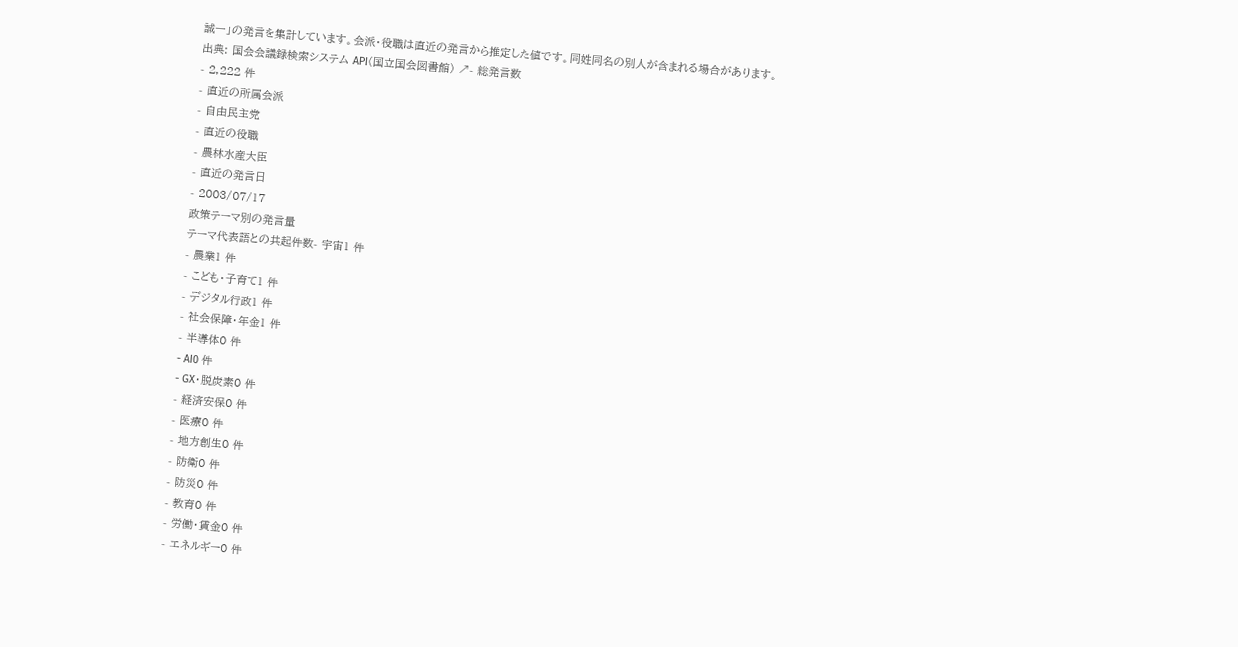誠一」の発言を集計しています。会派・役職は直近の発言から推定した値です。同姓同名の別人が含まれる場合があります。
出典: 国会会議録検索システム API(国立国会図書館) ↗- 総発言数
- 2,222 件
- 直近の所属会派
- 自由民主党
- 直近の役職
- 農林水産大臣
- 直近の発言日
- 2003/07/17
政策テーマ別の発言量
テーマ代表語との共起件数- 宇宙1 件
- 農業1 件
- こども・子育て1 件
- デジタル行政1 件
- 社会保障・年金1 件
- 半導体0 件
- AI0 件
- GX・脱炭素0 件
- 経済安保0 件
- 医療0 件
- 地方創生0 件
- 防衛0 件
- 防災0 件
- 教育0 件
- 労働・賃金0 件
- エネルギー0 件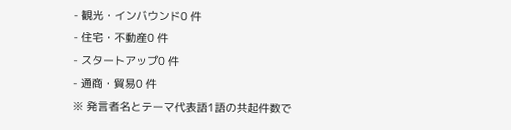- 観光・インバウンド0 件
- 住宅・不動産0 件
- スタートアップ0 件
- 通商・貿易0 件
※ 発言者名とテーマ代表語1語の共起件数で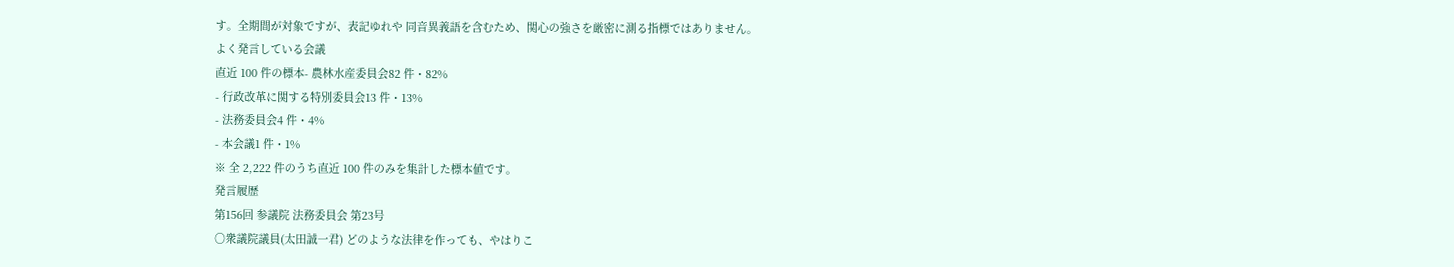す。全期間が対象ですが、表記ゆれや 同音異義語を含むため、関心の強さを厳密に測る指標ではありません。
よく発言している会議
直近 100 件の標本- 農林水産委員会82 件・82%
- 行政改革に関する特別委員会13 件・13%
- 法務委員会4 件・4%
- 本会議1 件・1%
※ 全 2,222 件のうち直近 100 件のみを集計した標本値です。
発言履歴
第156回 参議院 法務委員会 第23号
○衆議院議員(太田誠一君) どのような法律を作っても、やはりこ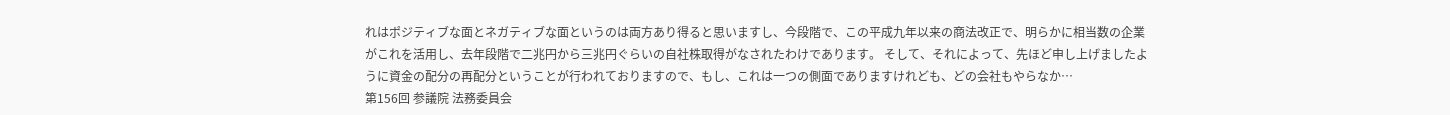れはポジティブな面とネガティブな面というのは両方あり得ると思いますし、今段階で、この平成九年以来の商法改正で、明らかに相当数の企業がこれを活用し、去年段階で二兆円から三兆円ぐらいの自社株取得がなされたわけであります。 そして、それによって、先ほど申し上げましたように資金の配分の再配分ということが行われておりますので、もし、これは一つの側面でありますけれども、どの会社もやらなか…
第156回 参議院 法務委員会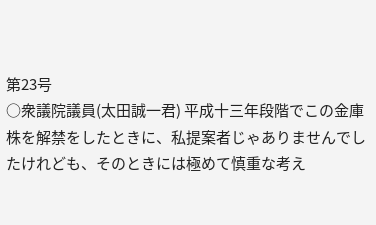第23号
○衆議院議員(太田誠一君) 平成十三年段階でこの金庫株を解禁をしたときに、私提案者じゃありませんでしたけれども、そのときには極めて慎重な考え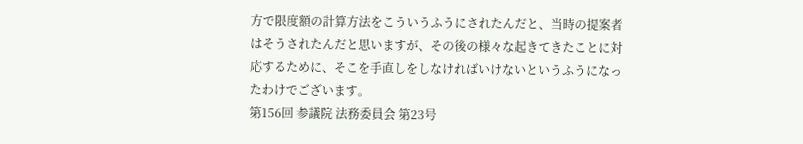方で限度額の計算方法をこういうふうにされたんだと、当時の提案者はそうされたんだと思いますが、その後の様々な起きてきたことに対応するために、そこを手直しをしなければいけないというふうになったわけでございます。
第156回 参議院 法務委員会 第23号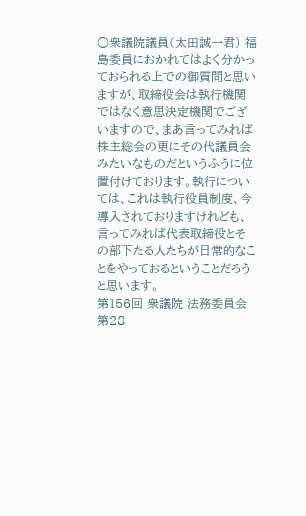○衆議院議員(太田誠一君) 福島委員におかれてはよく分かっておられる上での御質問と思いますが、取締役会は執行機関ではなく意思決定機関でございますので、まあ言ってみれば株主総会の更にその代議員会みたいなものだというふうに位置付けております。執行については、これは執行役員制度、今導入されておりますけれども、言ってみれば代表取締役とその部下たる人たちが日常的なことをやっておるということだろうと思います。
第156回 衆議院 法務委員会 第28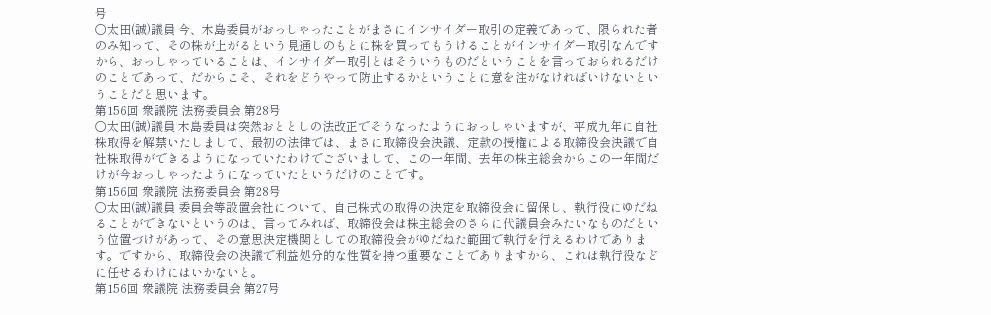号
○太田(誠)議員 今、木島委員がおっしゃったことがまさにインサイダー取引の定義であって、限られた者のみ知って、その株が上がるという見通しのもとに株を買ってもうけることがインサイダー取引なんですから、おっしゃっていることは、インサイダー取引とはそういうものだということを言っておられるだけのことであって、だからこそ、それをどうやって防止するかということに意を注がなければいけないということだと思います。
第156回 衆議院 法務委員会 第28号
○太田(誠)議員 木島委員は突然おととしの法改正でそうなったようにおっしゃいますが、平成九年に自社株取得を解禁いたしまして、最初の法律では、まさに取締役会決議、定款の授権による取締役会決議で自社株取得ができるようになっていたわけでございまして、この一年間、去年の株主総会からこの一年間だけが今おっしゃったようになっていたというだけのことです。
第156回 衆議院 法務委員会 第28号
○太田(誠)議員 委員会等設置会社について、自己株式の取得の決定を取締役会に留保し、執行役にゆだねることができないというのは、言ってみれば、取締役会は株主総会のさらに代議員会みたいなものだという位置づけがあって、その意思決定機関としての取締役会がゆだねた範囲で執行を行えるわけであります。ですから、取締役会の決議で利益処分的な性質を持つ重要なことでありますから、これは執行役などに任せるわけにはいかないと。
第156回 衆議院 法務委員会 第27号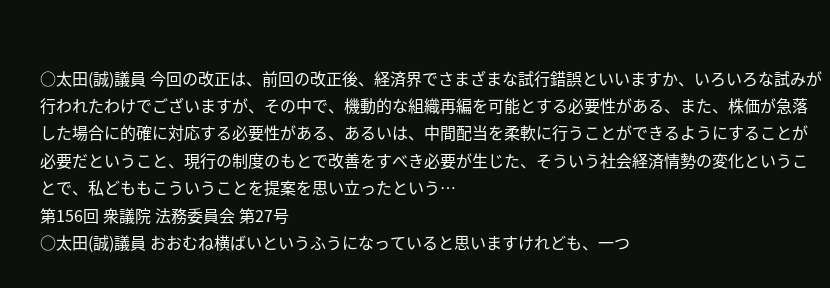○太田(誠)議員 今回の改正は、前回の改正後、経済界でさまざまな試行錯誤といいますか、いろいろな試みが行われたわけでございますが、その中で、機動的な組織再編を可能とする必要性がある、また、株価が急落した場合に的確に対応する必要性がある、あるいは、中間配当を柔軟に行うことができるようにすることが必要だということ、現行の制度のもとで改善をすべき必要が生じた、そういう社会経済情勢の変化ということで、私どももこういうことを提案を思い立ったという…
第156回 衆議院 法務委員会 第27号
○太田(誠)議員 おおむね横ばいというふうになっていると思いますけれども、一つ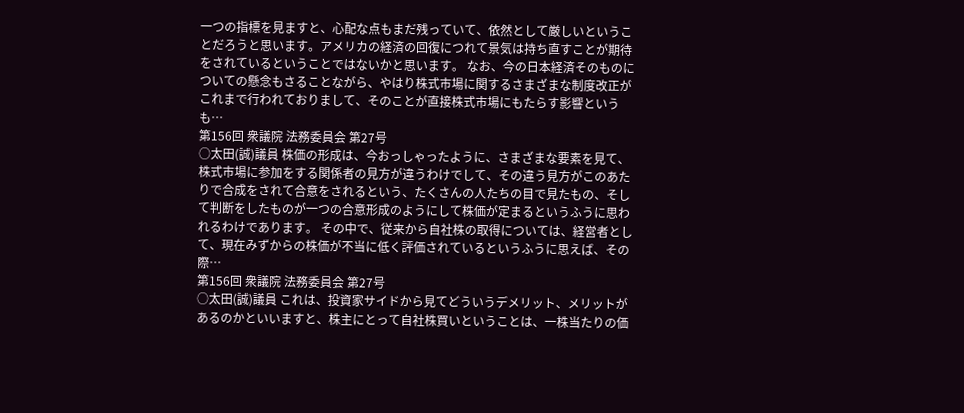一つの指標を見ますと、心配な点もまだ残っていて、依然として厳しいということだろうと思います。アメリカの経済の回復につれて景気は持ち直すことが期待をされているということではないかと思います。 なお、今の日本経済そのものについての懸念もさることながら、やはり株式市場に関するさまざまな制度改正がこれまで行われておりまして、そのことが直接株式市場にもたらす影響というも…
第156回 衆議院 法務委員会 第27号
○太田(誠)議員 株価の形成は、今おっしゃったように、さまざまな要素を見て、株式市場に参加をする関係者の見方が違うわけでして、その違う見方がこのあたりで合成をされて合意をされるという、たくさんの人たちの目で見たもの、そして判断をしたものが一つの合意形成のようにして株価が定まるというふうに思われるわけであります。 その中で、従来から自社株の取得については、経営者として、現在みずからの株価が不当に低く評価されているというふうに思えば、その際…
第156回 衆議院 法務委員会 第27号
○太田(誠)議員 これは、投資家サイドから見てどういうデメリット、メリットがあるのかといいますと、株主にとって自社株買いということは、一株当たりの価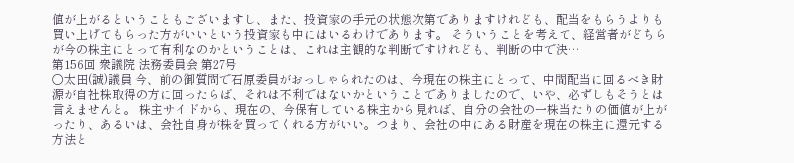値が上がるということもございますし、また、投資家の手元の状態次第でありますけれども、配当をもらうよりも買い上げてもらった方がいいという投資家も中にはいるわけであります。 そういうことを考えて、経営者がどちらが今の株主にとって有利なのかということは、これは主観的な判断ですけれども、判断の中で決…
第156回 衆議院 法務委員会 第27号
○太田(誠)議員 今、前の御質問で石原委員がおっしゃられたのは、今現在の株主にとって、中間配当に回るべき財源が自社株取得の方に回ったらば、それは不利ではないかということでありましたので、いや、必ずしもそうとは言えませんと。 株主サイドから、現在の、今保有している株主から見れば、自分の会社の一株当たりの価値が上がったり、あるいは、会社自身が株を買ってくれる方がいい。つまり、会社の中にある財産を現在の株主に還元する方法と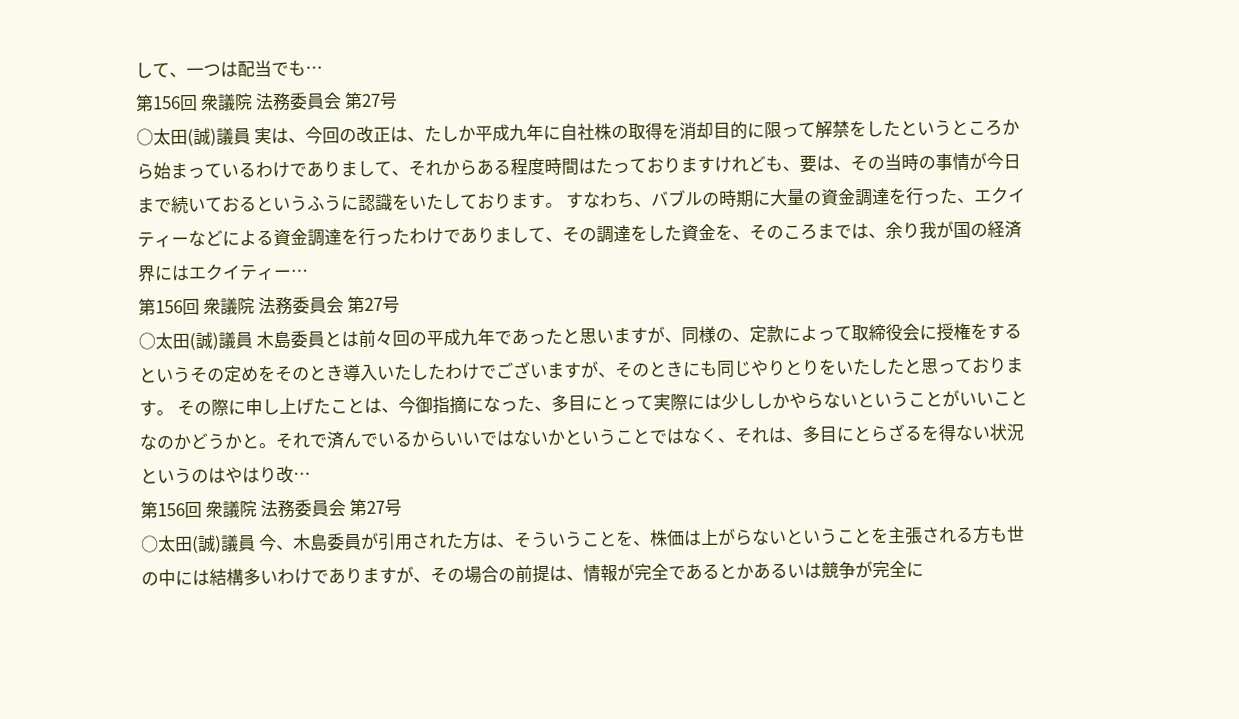して、一つは配当でも…
第156回 衆議院 法務委員会 第27号
○太田(誠)議員 実は、今回の改正は、たしか平成九年に自社株の取得を消却目的に限って解禁をしたというところから始まっているわけでありまして、それからある程度時間はたっておりますけれども、要は、その当時の事情が今日まで続いておるというふうに認識をいたしております。 すなわち、バブルの時期に大量の資金調達を行った、エクイティーなどによる資金調達を行ったわけでありまして、その調達をした資金を、そのころまでは、余り我が国の経済界にはエクイティー…
第156回 衆議院 法務委員会 第27号
○太田(誠)議員 木島委員とは前々回の平成九年であったと思いますが、同様の、定款によって取締役会に授権をするというその定めをそのとき導入いたしたわけでございますが、そのときにも同じやりとりをいたしたと思っております。 その際に申し上げたことは、今御指摘になった、多目にとって実際には少ししかやらないということがいいことなのかどうかと。それで済んでいるからいいではないかということではなく、それは、多目にとらざるを得ない状況というのはやはり改…
第156回 衆議院 法務委員会 第27号
○太田(誠)議員 今、木島委員が引用された方は、そういうことを、株価は上がらないということを主張される方も世の中には結構多いわけでありますが、その場合の前提は、情報が完全であるとかあるいは競争が完全に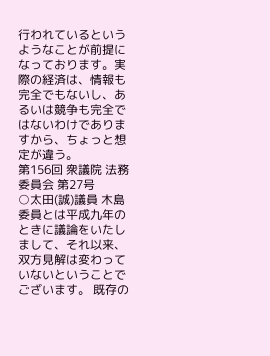行われているというようなことが前提になっております。実際の経済は、情報も完全でもないし、あるいは競争も完全ではないわけでありますから、ちょっと想定が違う。
第156回 衆議院 法務委員会 第27号
○太田(誠)議員 木島委員とは平成九年のときに議論をいたしまして、それ以来、双方見解は変わっていないということでございます。 既存の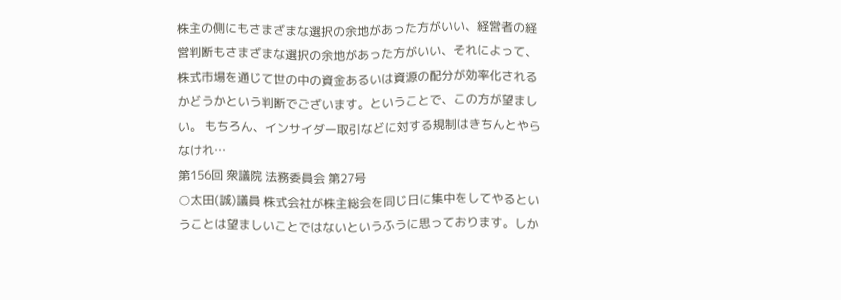株主の側にもさまざまな選択の余地があった方がいい、経営者の経営判断もさまざまな選択の余地があった方がいい、それによって、株式市場を通じて世の中の資金あるいは資源の配分が効率化されるかどうかという判断でございます。ということで、この方が望ましい。 もちろん、インサイダー取引などに対する規制はきちんとやらなけれ…
第156回 衆議院 法務委員会 第27号
○太田(誠)議員 株式会社が株主総会を同じ日に集中をしてやるということは望ましいことではないというふうに思っております。しか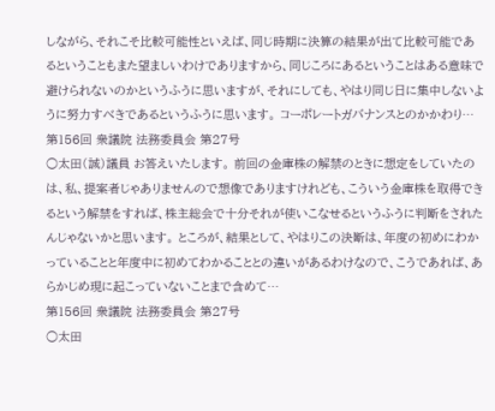しながら、それこそ比較可能性といえば、同じ時期に決算の結果が出て比較可能であるということもまた望ましいわけでありますから、同じころにあるということはある意味で避けられないのかというふうに思いますが、それにしても、やはり同じ日に集中しないように努力すべきであるというふうに思います。 コーポレートガバナンスとのかかわり…
第156回 衆議院 法務委員会 第27号
○太田(誠)議員 お答えいたします。 前回の金庫株の解禁のときに想定をしていたのは、私、提案者じゃありませんので想像でありますけれども、こういう金庫株を取得できるという解禁をすれば、株主総会で十分それが使いこなせるというふうに判断をされたんじゃないかと思います。 ところが、結果として、やはりこの決断は、年度の初めにわかっていることと年度中に初めてわかることとの違いがあるわけなので、こうであれば、あらかじめ現に起こっていないことまで含めて…
第156回 衆議院 法務委員会 第27号
○太田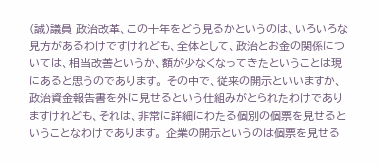(誠)議員 政治改革、この十年をどう見るかというのは、いろいろな見方があるわけですけれども、全体として、政治とお金の関係については、相当改善というか、額が少なくなってきたということは現にあると思うのであります。 その中で、従来の開示といいますか、政治資金報告書を外に見せるという仕組みがとられたわけでありますけれども、それは、非常に詳細にわたる個別の個票を見せるということなわけであります。 企業の開示というのは個票を見せる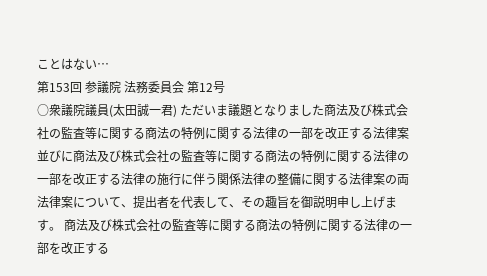ことはない…
第153回 参議院 法務委員会 第12号
○衆議院議員(太田誠一君) ただいま議題となりました商法及び株式会社の監査等に関する商法の特例に関する法律の一部を改正する法律案並びに商法及び株式会社の監査等に関する商法の特例に関する法律の一部を改正する法律の施行に伴う関係法律の整備に関する法律案の両法律案について、提出者を代表して、その趣旨を御説明申し上げます。 商法及び株式会社の監査等に関する商法の特例に関する法律の一部を改正する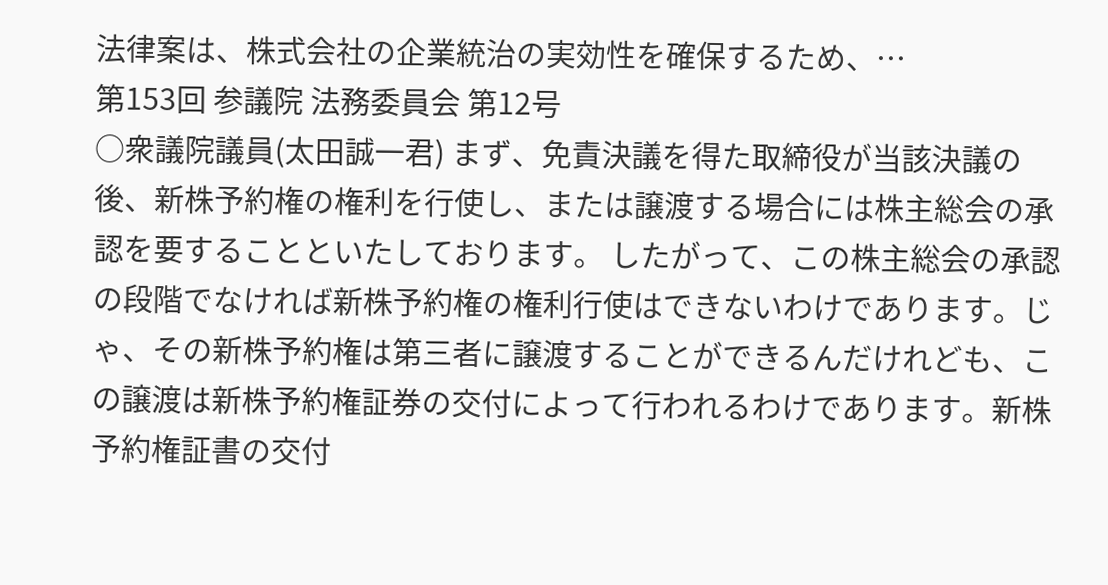法律案は、株式会社の企業統治の実効性を確保するため、…
第153回 参議院 法務委員会 第12号
○衆議院議員(太田誠一君) まず、免責決議を得た取締役が当該決議の後、新株予約権の権利を行使し、または譲渡する場合には株主総会の承認を要することといたしております。 したがって、この株主総会の承認の段階でなければ新株予約権の権利行使はできないわけであります。じゃ、その新株予約権は第三者に譲渡することができるんだけれども、この譲渡は新株予約権証券の交付によって行われるわけであります。新株予約権証書の交付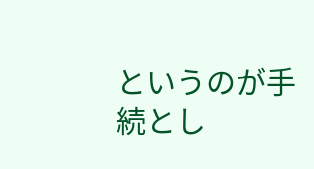というのが手続とし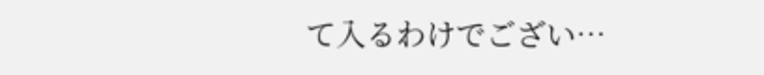て入るわけでござい…